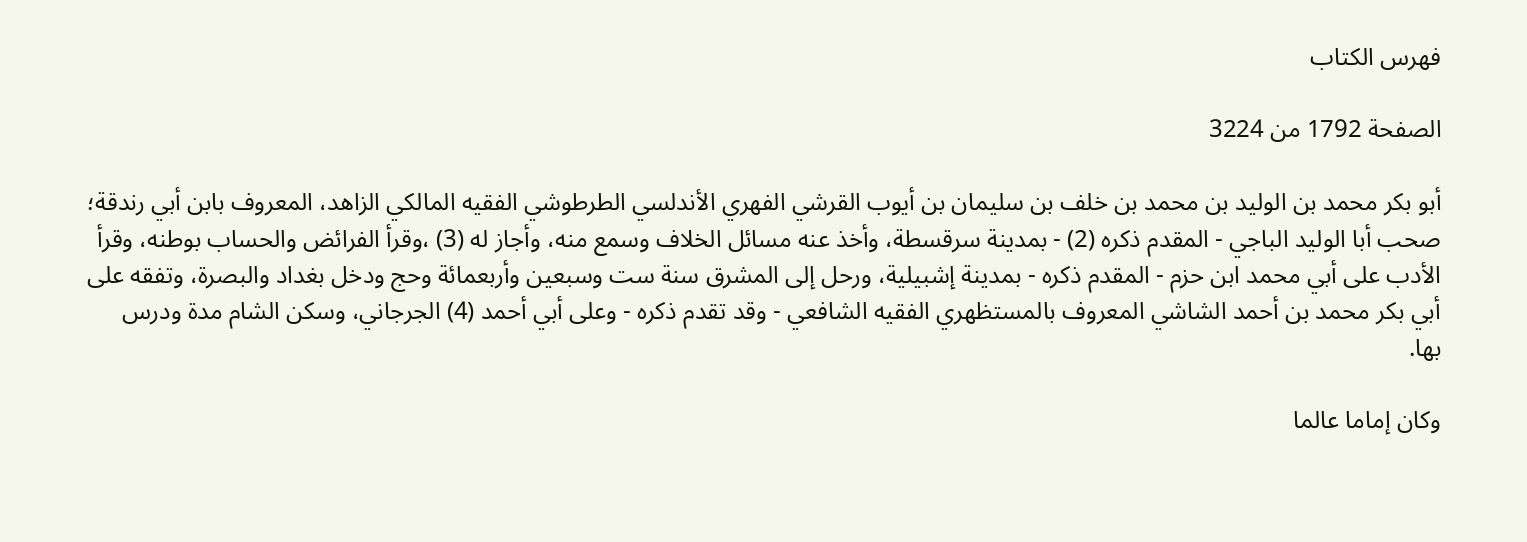فهرس الكتاب

الصفحة 1792 من 3224

أبو بكر محمد بن الوليد بن محمد بن خلف بن سليمان بن أيوب القرشي الفهري الأندلسي الطرطوشي الفقيه المالكي الزاهد، المعروف بابن أبي رندقة؛ صحب أبا الوليد الباجي - المقدم ذكره (2) - بمدينة سرقسطة، وأخذ عنه مسائل الخلاف وسمع منه، وأجاز له (3) ،وقرأ الفرائض والحساب بوطنه، وقرأ الأدب على أبي محمد ابن حزم - المقدم ذكره - بمدينة إشبيلية، ورحل إلى المشرق سنة ست وسبعين وأربعمائة وحج ودخل بغداد والبصرة، وتفقه على أبي بكر محمد بن أحمد الشاشي المعروف بالمستظهري الفقيه الشافعي - وقد تقدم ذكره - وعلى أبي أحمد (4) الجرجاني، وسكن الشام مدة ودرس بها.

وكان إماما عالما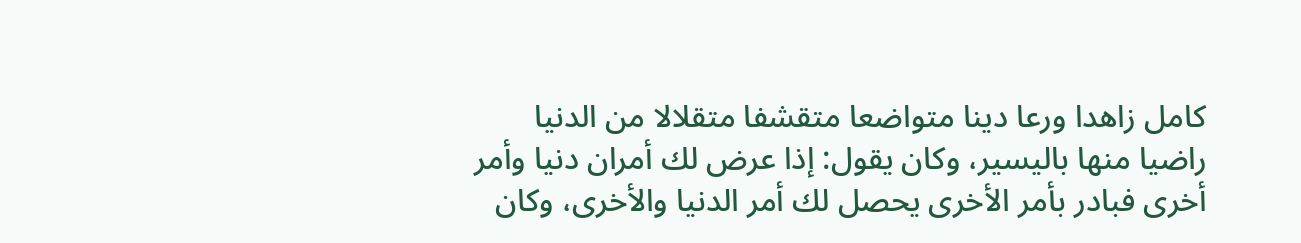كامل زاهدا ورعا دينا متواضعا متقشفا متقلالا من الدنيا راضيا منها باليسير، وكان يقول: إذا عرض لك أمران دنيا وأمر أخرى فبادر بأمر الأخرى يحصل لك أمر الدنيا والأخرى، وكان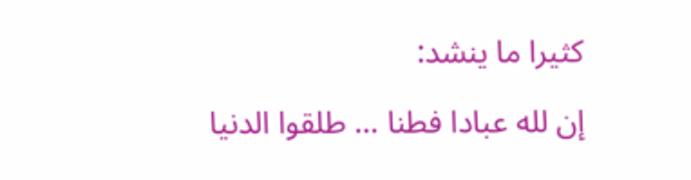كثيرا ما ينشد:

إن لله عبادا فطنا ... طلقوا الدنيا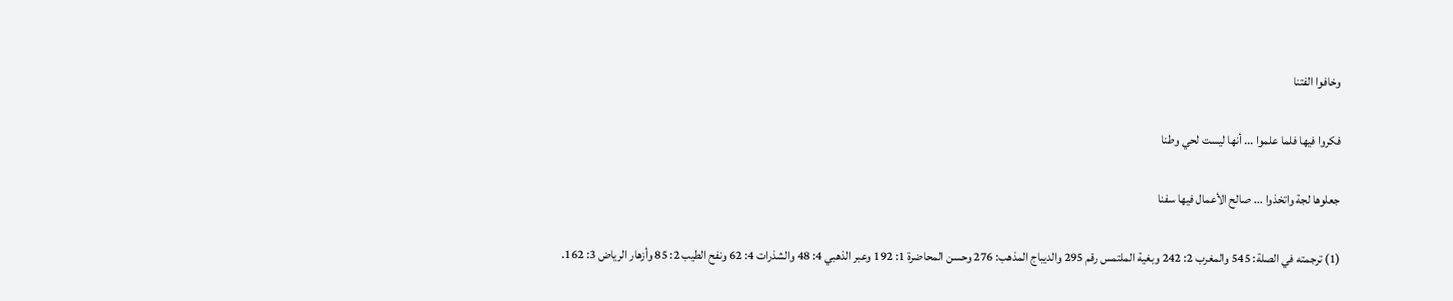وخافوا الفتنا

فكروا فيها فلما علموا ... أنها ليست لحي وطنا

جعلوها لجة واتخذوا ... صالح الأعمال فيها سفنا

(1) ترجمته في الصلة: 545 والمغرب 2: 242 وبغية الملتمس رقم 295 والديباج المذهب: 276 وحسن المحاضرة 1: 192 وعبر الذهبي 4: 48 والشذرات 4: 62 ونفح الطيب 2: 85 وأزهار الرياض 3: 162.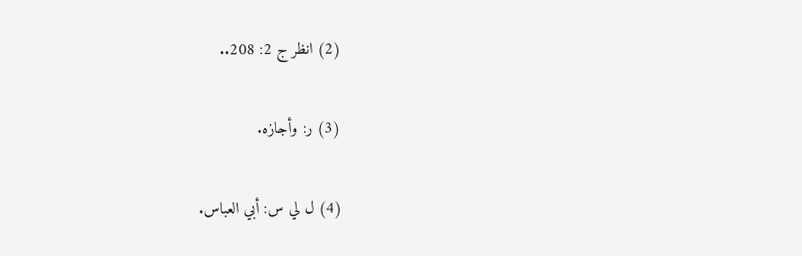(2) انظر ج 2: 208..

(3) ر: وأجازه.

(4) ل لي س: أبي العباس.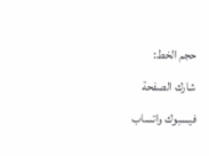حجم الخط:
شارك الصفحة
فيسبوك واتساب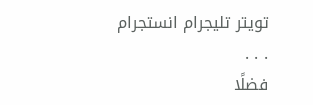تويتر تليجرام انستجرام
. . .
فضلًا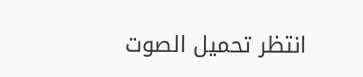انتظر تحميل الصوت